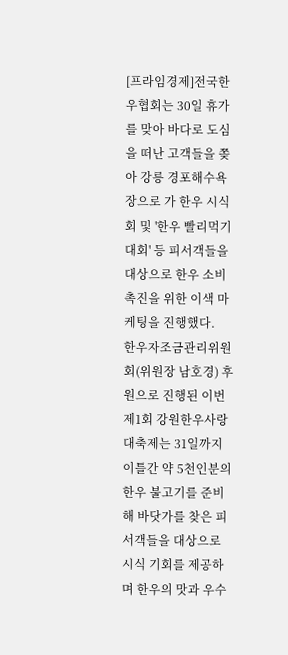[프라임경제]전국한우협회는 30일 휴가를 맞아 바다로 도심을 떠난 고객들을 쫒아 강릉 경포해수욕장으로 가 한우 시식회 및 '한우 빨리먹기 대회' 등 피서객들을 대상으로 한우 소비 촉진을 위한 이색 마케팅을 진행했다.
한우자조금관리위원회(위원장 남호경) 후원으로 진행된 이번 제1회 강원한우사랑대축제는 31일까지 이틀간 약 5천인분의 한우 불고기를 준비해 바닷가를 찾은 피서객들을 대상으로 시식 기회를 제공하며 한우의 맛과 우수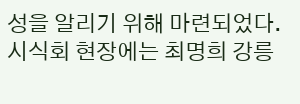성을 알리기 위해 마련되었다.
시식회 현장에는 최명희 강릉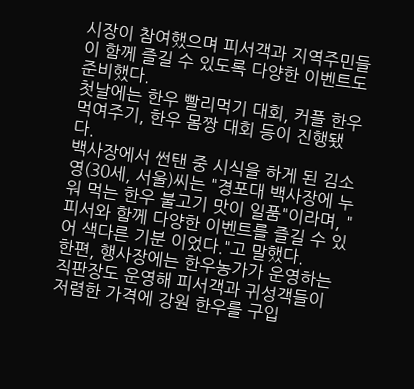시장이 참여했으며 피서객과 지역주민들이 함께 즐길 수 있도록 다양한 이벤트도 준비했다.
첫날에는 한우 빨리먹기 대회, 커플 한우 먹여주기, 한우 몸짱 대회 등이 진행됐다.
백사장에서 썬탠 중 시식을 하게 된 김소영(30세, 서울)씨는 "경포대 백사장에 누워 먹는 한우 불고기 맛이 일품"이라며, "피서와 함께 다양한 이벤트를 즐길 수 있어 색다른 기분 이었다."고 말했다.
한편, 행사장에는 한우농가가 운영하는 직판장도 운영해 피서객과 귀성객들이 저렴한 가격에 강원 한우를 구입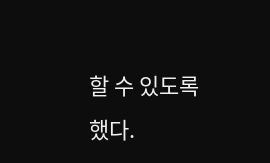할 수 있도록 했다.